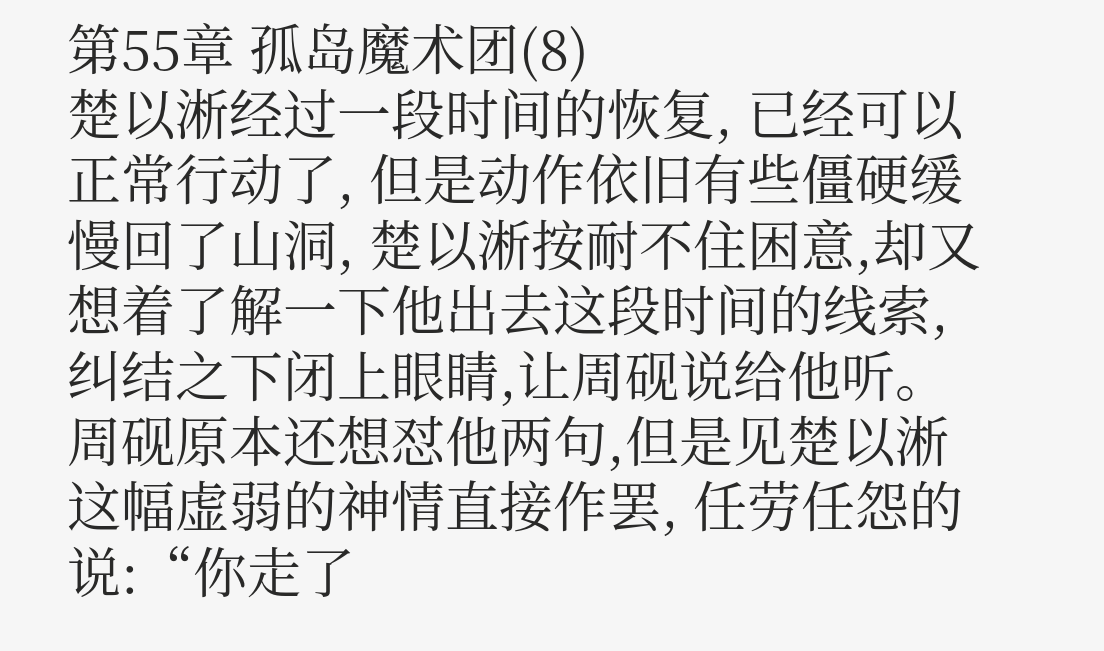第55章 孤岛魔术团(8)
楚以淅经过一段时间的恢复, 已经可以正常行动了, 但是动作依旧有些僵硬缓慢回了山洞, 楚以淅按耐不住困意,却又想着了解一下他出去这段时间的线索, 纠结之下闭上眼睛,让周砚说给他听。 周砚原本还想怼他两句,但是见楚以淅这幅虚弱的神情直接作罢, 任劳任怨的说:“你走了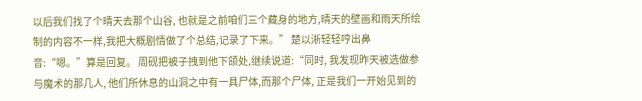以后我们找了个晴天去那个山谷, 也就是之前咱们三个藏身的地方,晴天的壁画和雨天所绘制的内容不一样,我把大概剧情做了个总结,记录了下来。” 楚以淅轻轻哼出鼻音:“嗯。”算是回复。 周砚把被子拽到他下颌处,继续说道:“同时, 我发现昨天被选做参与魔术的那几人, 他们所休息的山洞之中有一具尸体,而那个尸体, 正是我们一开始见到的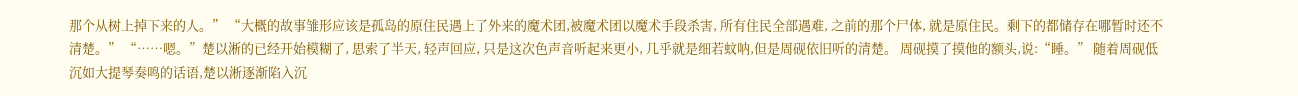那个从树上掉下来的人。” “大概的故事雏形应该是孤岛的原住民遇上了外来的魔术团,被魔术团以魔术手段杀害, 所有住民全部遇难, 之前的那个尸体, 就是原住民。剩下的都储存在哪暂时还不清楚。” “……嗯。”楚以淅的已经开始模糊了, 思索了半天, 轻声回应, 只是这次色声音听起来更小, 几乎就是细若蚊呐,但是周砚依旧听的清楚。 周砚摸了摸他的额头,说:“睡。” 随着周砚低沉如大提琴奏鸣的话语,楚以淅逐渐陷入沉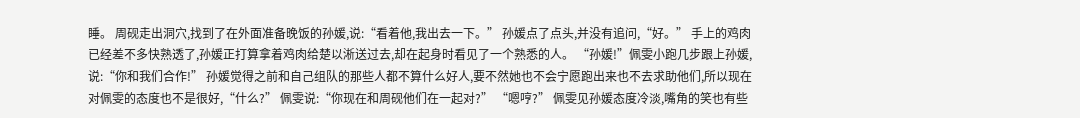睡。 周砚走出洞穴,找到了在外面准备晚饭的孙媛,说:“看着他,我出去一下。” 孙媛点了点头,并没有追问,“好。” 手上的鸡肉已经差不多快熟透了,孙媛正打算拿着鸡肉给楚以淅送过去,却在起身时看见了一个熟悉的人。 “孙媛!”佩雯小跑几步跟上孙媛,说:“你和我们合作!” 孙媛觉得之前和自己组队的那些人都不算什么好人,要不然她也不会宁愿跑出来也不去求助他们,所以现在对佩雯的态度也不是很好,“什么?” 佩雯说:“你现在和周砚他们在一起对?” “嗯哼?” 佩雯见孙媛态度冷淡,嘴角的笑也有些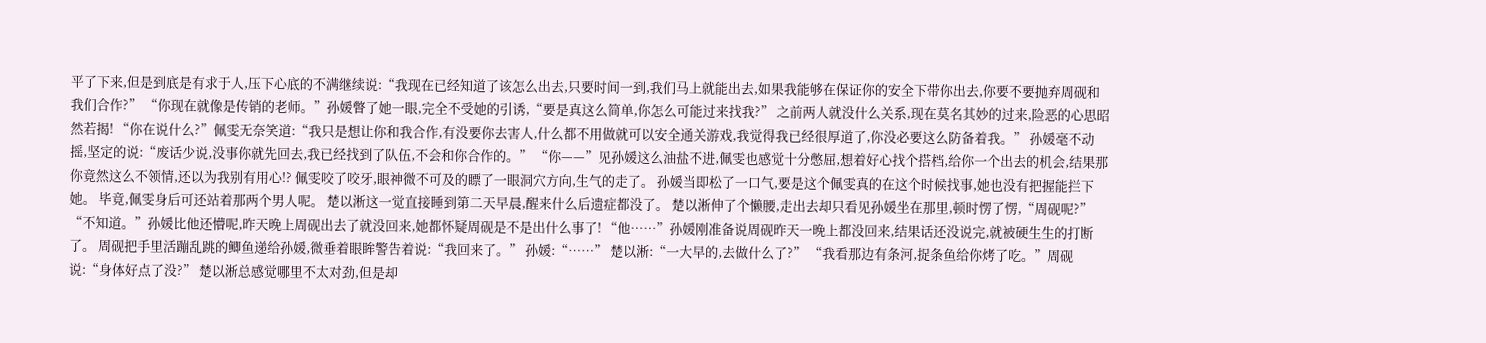平了下来,但是到底是有求于人,压下心底的不满继续说:“我现在已经知道了该怎么出去,只要时间一到,我们马上就能出去,如果我能够在保证你的安全下带你出去,你要不要抛弃周砚和我们合作?” “你现在就像是传销的老师。”孙媛瞥了她一眼,完全不受她的引诱,“要是真这么简单,你怎么可能过来找我?” 之前两人就没什么关系,现在莫名其妙的过来,险恶的心思昭然若揭! “你在说什么?”佩雯无奈笑道:“我只是想让你和我合作,有没要你去害人,什么都不用做就可以安全通关游戏,我觉得我已经很厚道了,你没必要这么防备着我。” 孙媛毫不动摇,坚定的说:“废话少说,没事你就先回去,我已经找到了队伍,不会和你合作的。” “你——”见孙媛这么油盐不进,佩雯也感觉十分憋屈,想着好心找个搭档,给你一个出去的机会,结果那你竟然这么不领情,还以为我别有用心!? 佩雯咬了咬牙,眼神微不可及的瞟了一眼洞穴方向,生气的走了。 孙媛当即松了一口气,要是这个佩雯真的在这个时候找事,她也没有把握能拦下她。 毕竟,佩雯身后可还站着那两个男人呢。 楚以淅这一觉直接睡到第二天早晨,醒来什么后遗症都没了。 楚以淅伸了个懒腰,走出去却只看见孙媛坐在那里,顿时愣了愣,“周砚呢?” “不知道。”孙媛比他还懵呢,昨天晚上周砚出去了就没回来,她都怀疑周砚是不是出什么事了! “他……”孙媛刚准备说周砚昨天一晚上都没回来,结果话还没说完,就被硬生生的打断了。 周砚把手里活蹦乱跳的鲫鱼递给孙媛,微垂着眼眸警告着说:“我回来了。” 孙媛:“……” 楚以淅:“一大早的,去做什么了?” “我看那边有条河,捉条鱼给你烤了吃。”周砚说:“身体好点了没?” 楚以淅总感觉哪里不太对劲,但是却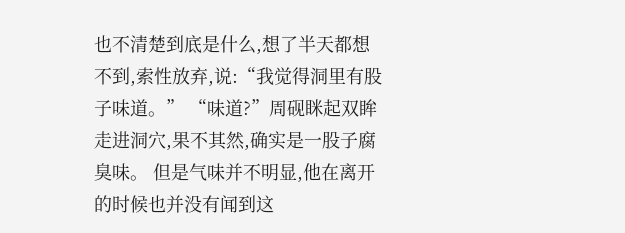也不清楚到底是什么,想了半天都想不到,索性放弃,说:“我觉得洞里有股子味道。” “味道?”周砚眯起双眸走进洞穴,果不其然,确实是一股子腐臭味。 但是气味并不明显,他在离开的时候也并没有闻到这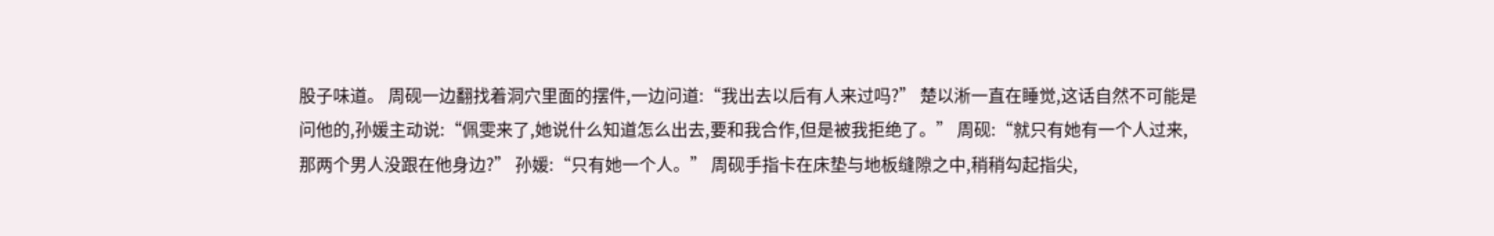股子味道。 周砚一边翻找着洞穴里面的摆件,一边问道:“我出去以后有人来过吗?” 楚以淅一直在睡觉,这话自然不可能是问他的,孙媛主动说:“佩雯来了,她说什么知道怎么出去,要和我合作,但是被我拒绝了。” 周砚:“就只有她有一个人过来,那两个男人没跟在他身边?” 孙媛:“只有她一个人。” 周砚手指卡在床垫与地板缝隙之中,稍稍勾起指尖,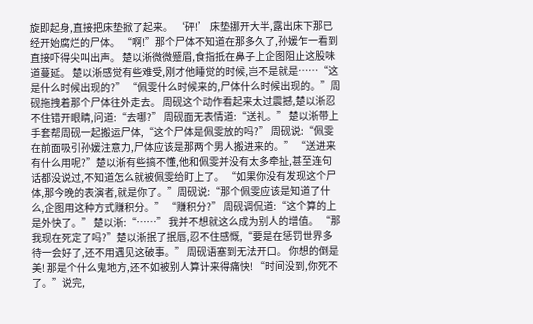旋即起身,直接把床垫掀了起来。 ‘砰!’ 床垫挪开大半,露出床下那已经开始腐烂的尸体。 “啊!”那个尸体不知道在那多久了,孙媛乍一看到直接吓得尖叫出声。 楚以淅微微蹙眉,食指抵在鼻子上企图阻止这股味道蔓延。 楚以淅感觉有些难受,刚才他睡觉的时候,岂不是就是……“这是什么时候出现的?” “佩雯什么时候来的,尸体什么时候出现的。”周砚拖拽着那个尸体往外走去。 周砚这个动作看起来太过震撼,楚以淅忍不住错开眼睛,问道:“去哪?” 周砚面无表情道:“送礼。” 楚以淅带上手套帮周砚一起搬运尸体,“这个尸体是佩雯放的吗?” 周砚说:“佩雯在前面吸引孙媛注意力,尸体应该是那两个男人搬进来的。” “送进来有什么用呢?”楚以淅有些搞不懂,他和佩雯并没有太多牵扯,甚至连句话都没说过,不知道怎么就被佩雯给盯上了。 “如果你没有发现这个尸体,那今晚的表演者,就是你了。”周砚说:“那个佩雯应该是知道了什么,企图用这种方式赚积分。” “赚积分?” 周砚调侃道:“这个算的上是外快了。” 楚以淅:“……” 我并不想就这么成为别人的增值。 “那我现在死定了吗?”楚以淅抿了抿唇,忍不住感慨,“要是在惩罚世界多待一会好了,还不用遇见这破事。” 周砚语塞到无法开口。 你想的倒是美! 那是个什么鬼地方,还不如被别人算计来得痛快! “时间没到,你死不了。”说完,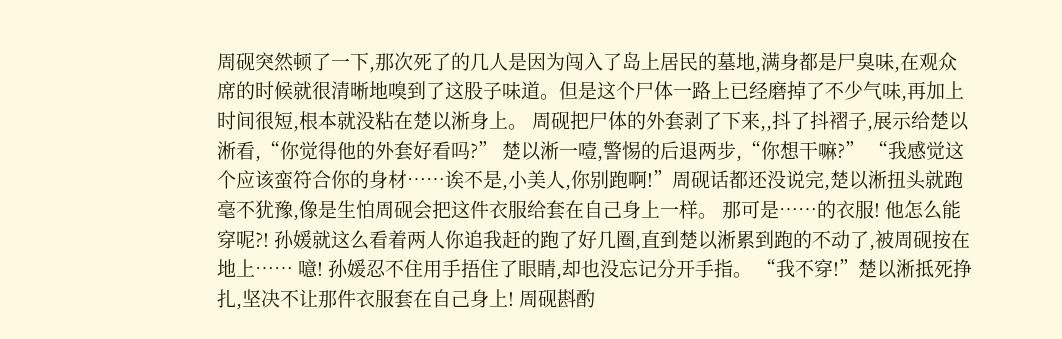周砚突然顿了一下,那次死了的几人是因为闯入了岛上居民的墓地,满身都是尸臭味,在观众席的时候就很清晰地嗅到了这股子味道。但是这个尸体一路上已经磨掉了不少气味,再加上时间很短,根本就没粘在楚以淅身上。 周砚把尸体的外套剥了下来,,抖了抖褶子,展示给楚以淅看,“你觉得他的外套好看吗?” 楚以淅一噎,警惕的后退两步,“你想干嘛?” “我感觉这个应该蛮符合你的身材……诶不是,小美人,你别跑啊!”周砚话都还没说完,楚以淅扭头就跑毫不犹豫,像是生怕周砚会把这件衣服给套在自己身上一样。 那可是……的衣服! 他怎么能穿呢?! 孙媛就这么看着两人你追我赶的跑了好几圈,直到楚以淅累到跑的不动了,被周砚按在地上…… 噫! 孙媛忍不住用手捂住了眼睛,却也没忘记分开手指。 “我不穿!”楚以淅抵死挣扎,坚决不让那件衣服套在自己身上! 周砚斟酌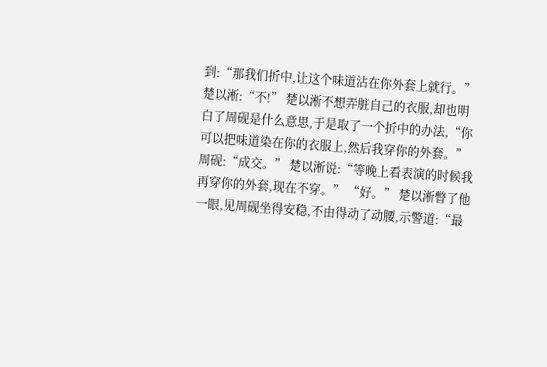到:“那我们折中,让这个味道沾在你外套上就行。” 楚以淅:“不!” 楚以淅不想弄脏自己的衣服,却也明白了周砚是什么意思,于是取了一个折中的办法,“你可以把味道染在你的衣服上,然后我穿你的外套。” 周砚:“成交。” 楚以淅说:“等晚上看表演的时候我再穿你的外套,现在不穿。” “好。” 楚以淅瞥了他一眼,见周砚坐得安稳,不由得动了动腰,示警道:“最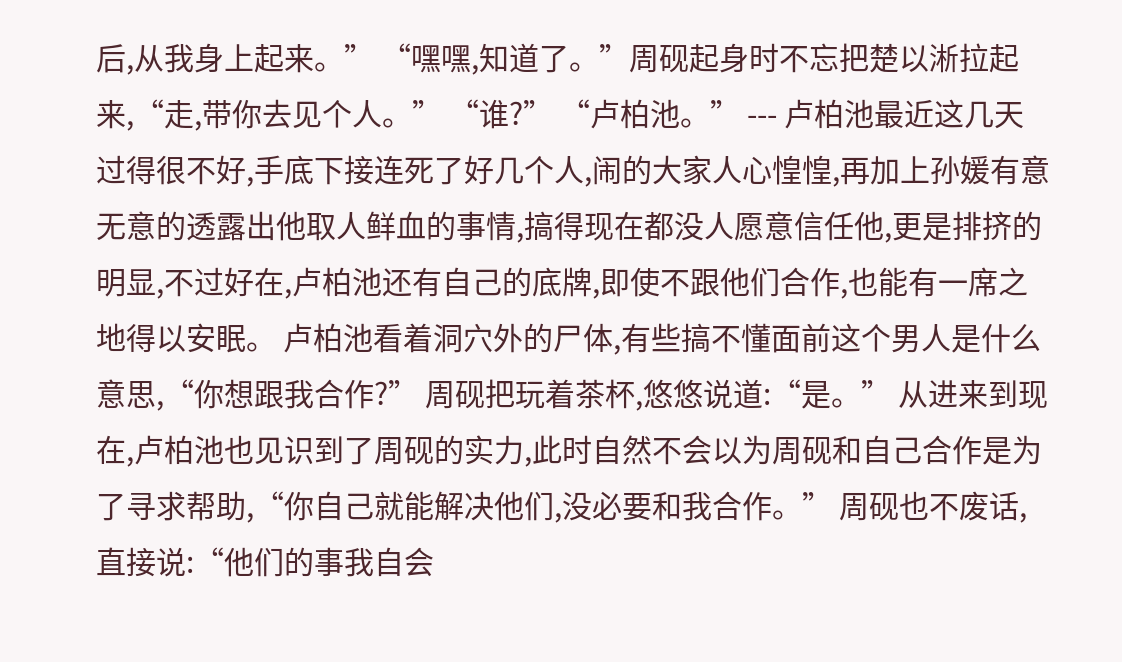后,从我身上起来。” “嘿嘿,知道了。”周砚起身时不忘把楚以淅拉起来,“走,带你去见个人。” “谁?” “卢柏池。” --- 卢柏池最近这几天过得很不好,手底下接连死了好几个人,闹的大家人心惶惶,再加上孙媛有意无意的透露出他取人鲜血的事情,搞得现在都没人愿意信任他,更是排挤的明显,不过好在,卢柏池还有自己的底牌,即使不跟他们合作,也能有一席之地得以安眠。 卢柏池看着洞穴外的尸体,有些搞不懂面前这个男人是什么意思,“你想跟我合作?” 周砚把玩着茶杯,悠悠说道:“是。” 从进来到现在,卢柏池也见识到了周砚的实力,此时自然不会以为周砚和自己合作是为了寻求帮助,“你自己就能解决他们,没必要和我合作。” 周砚也不废话,直接说:“他们的事我自会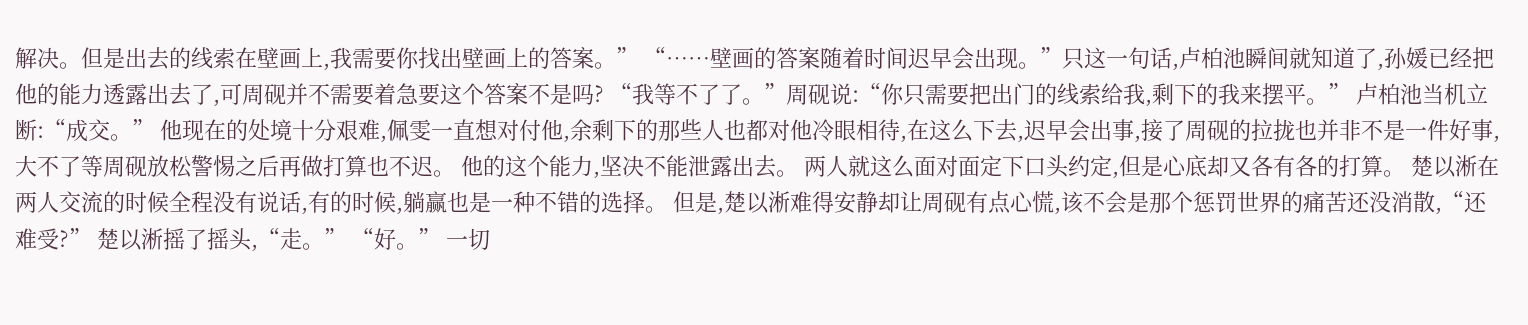解决。但是出去的线索在壁画上,我需要你找出壁画上的答案。” “……壁画的答案随着时间迟早会出现。”只这一句话,卢柏池瞬间就知道了,孙媛已经把他的能力透露出去了,可周砚并不需要着急要这个答案不是吗? “我等不了了。”周砚说:“你只需要把出门的线索给我,剩下的我来摆平。” 卢柏池当机立断:“成交。” 他现在的处境十分艰难,佩雯一直想对付他,余剩下的那些人也都对他冷眼相待,在这么下去,迟早会出事,接了周砚的拉拢也并非不是一件好事,大不了等周砚放松警惕之后再做打算也不迟。 他的这个能力,坚决不能泄露出去。 两人就这么面对面定下口头约定,但是心底却又各有各的打算。 楚以淅在两人交流的时候全程没有说话,有的时候,躺赢也是一种不错的选择。 但是,楚以淅难得安静却让周砚有点心慌,该不会是那个惩罚世界的痛苦还没消散,“还难受?” 楚以淅摇了摇头,“走。” “好。” 一切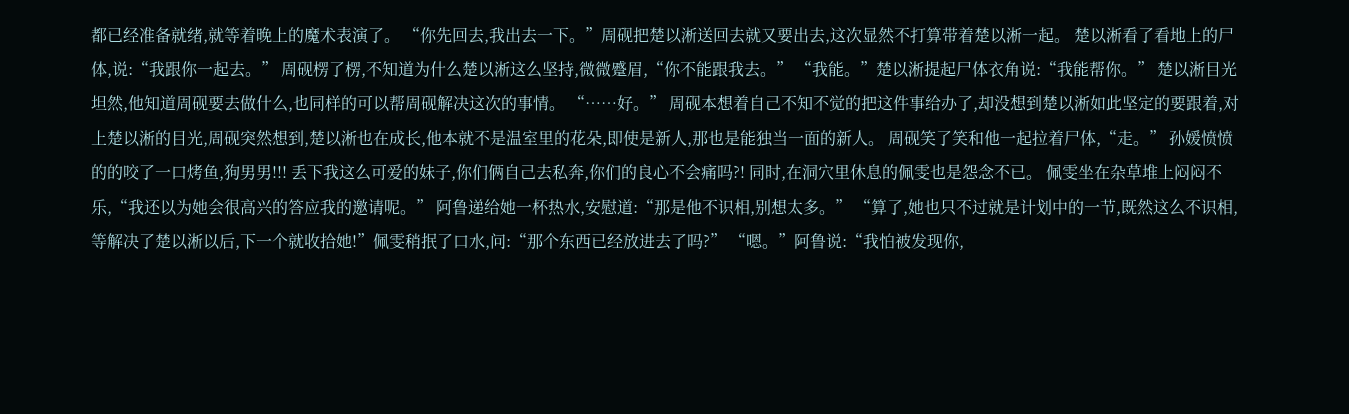都已经准备就绪,就等着晚上的魔术表演了。 “你先回去,我出去一下。”周砚把楚以淅送回去就又要出去,这次显然不打算带着楚以淅一起。 楚以淅看了看地上的尸体,说:“我跟你一起去。” 周砚楞了楞,不知道为什么楚以淅这么坚持,微微蹙眉,“你不能跟我去。” “我能。”楚以淅提起尸体衣角说:“我能帮你。” 楚以淅目光坦然,他知道周砚要去做什么,也同样的可以帮周砚解决这次的事情。 “……好。” 周砚本想着自己不知不觉的把这件事给办了,却没想到楚以淅如此坚定的要跟着,对上楚以淅的目光,周砚突然想到,楚以淅也在成长,他本就不是温室里的花朵,即使是新人,那也是能独当一面的新人。 周砚笑了笑和他一起拉着尸体,“走。” 孙媛愤愤的的咬了一口烤鱼,狗男男!!! 丢下我这么可爱的妹子,你们俩自己去私奔,你们的良心不会痛吗?! 同时,在洞穴里休息的佩雯也是怨念不已。 佩雯坐在杂草堆上闷闷不乐,“我还以为她会很高兴的答应我的邀请呢。” 阿鲁递给她一杯热水,安慰道:“那是他不识相,别想太多。” “算了,她也只不过就是计划中的一节,既然这么不识相,等解决了楚以淅以后,下一个就收拾她!”佩雯稍抿了口水,问:“那个东西已经放进去了吗?” “嗯。”阿鲁说:“我怕被发现你,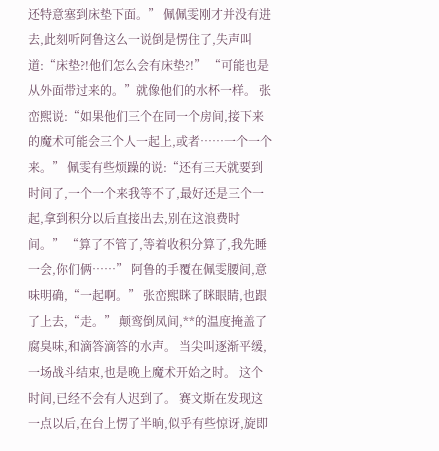还特意塞到床垫下面。” 佩佩雯刚才并没有进去,此刻听阿鲁这么一说倒是愣住了,失声叫道:“床垫?!他们怎么会有床垫?!” “可能也是从外面带过来的。”就像他们的水杯一样。 张峦熙说:“如果他们三个在同一个房间,接下来的魔术可能会三个人一起上,或者……一个一个来。” 佩雯有些烦躁的说:“还有三天就要到时间了,一个一个来我等不了,最好还是三个一起,拿到积分以后直接出去,别在这浪费时间。” “算了不管了,等着收积分算了,我先睡一会,你们俩……” 阿鲁的手覆在佩雯腰间,意味明确,“一起啊。” 张峦熙眯了眯眼睛,也跟了上去,“走。” 颠鸾倒凤间,**的温度掩盖了腐臭味,和滴答滴答的水声。 当尖叫逐渐平缓,一场战斗结束,也是晚上魔术开始之时。 这个时间,已经不会有人迟到了。 赛文斯在发现这一点以后,在台上愣了半晌,似乎有些惊讶,旋即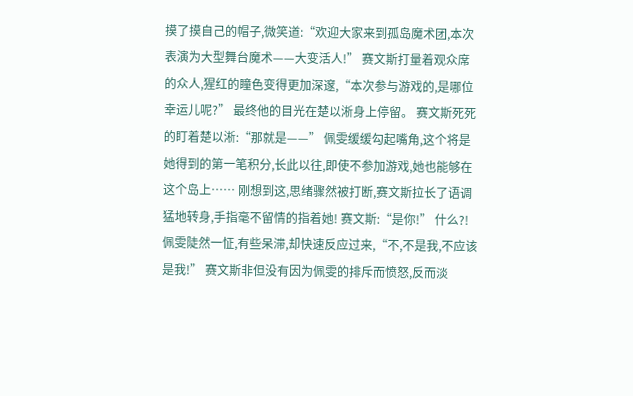摸了摸自己的帽子,微笑道:“欢迎大家来到孤岛魔术团,本次表演为大型舞台魔术——大变活人!” 赛文斯打量着观众席的众人,猩红的瞳色变得更加深邃,“本次参与游戏的,是哪位幸运儿呢?” 最终他的目光在楚以淅身上停留。 赛文斯死死的盯着楚以淅:“那就是——” 佩雯缓缓勾起嘴角,这个将是她得到的第一笔积分,长此以往,即使不参加游戏,她也能够在这个岛上…… 刚想到这,思绪骤然被打断,赛文斯拉长了语调猛地转身,手指毫不留情的指着她! 赛文斯:“是你!” 什么?! 佩雯陡然一怔,有些呆滞,却快速反应过来,“不,不是我,不应该是我!” 赛文斯非但没有因为佩雯的排斥而愤怒,反而淡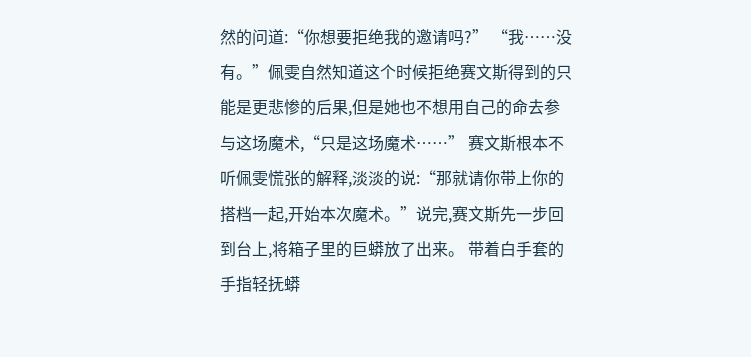然的问道:“你想要拒绝我的邀请吗?” “我……没有。”佩雯自然知道这个时候拒绝赛文斯得到的只能是更悲惨的后果,但是她也不想用自己的命去参与这场魔术,“只是这场魔术……” 赛文斯根本不听佩雯慌张的解释,淡淡的说:“那就请你带上你的搭档一起,开始本次魔术。”说完,赛文斯先一步回到台上,将箱子里的巨蟒放了出来。 带着白手套的手指轻抚蟒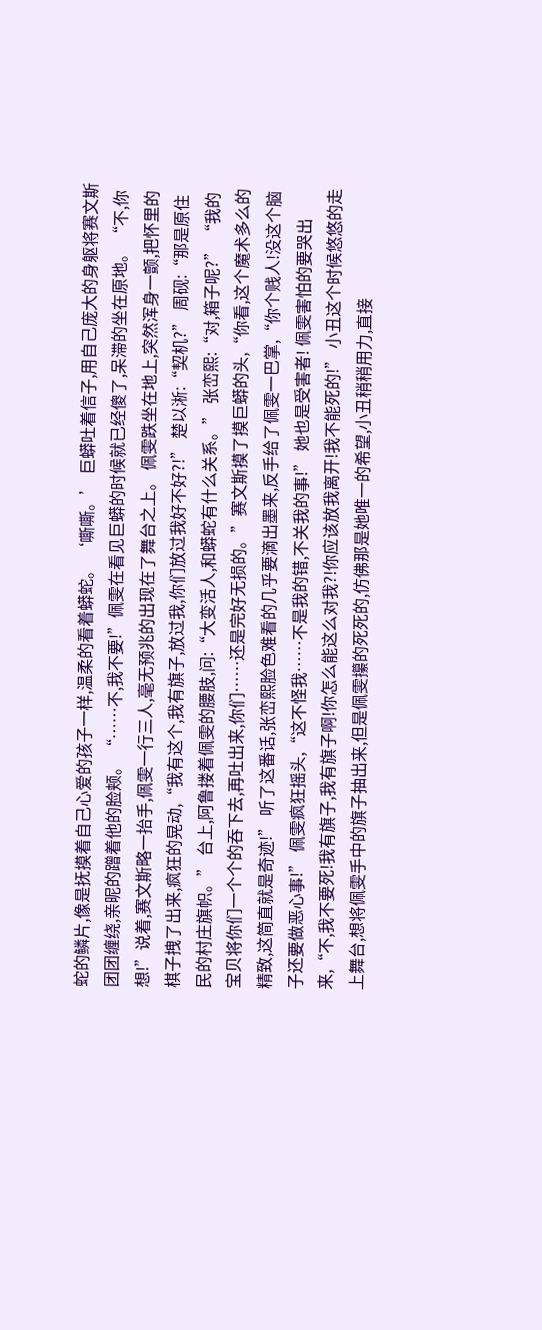蛇的鳞片,像是抚摸着自己心爱的孩子一样,温柔的看着蟒蛇。 ‘嘶嘶。’ 巨蟒吐着信子,用自己庞大的身躯将赛文斯团团缠绕,亲昵的蹭着他的脸颊。 “……不,我不要!”佩雯在看见巨蟒的时候就已经傻了,呆滞的坐在原地。 “不,你想!”说着,赛文斯略一抬手,佩雯一行三人,毫无预兆的出现在了舞台之上。 佩雯跌坐在地上,突然浑身一颤,把怀里的棋子拽了出来,疯狂的晃动,“我有这个,我有旗子,放过我,你们放过我好不好?!” 楚以淅:“契机?” 周砚:“那是原住民的村庄旗帜。” 台上,阿鲁搂着佩雯的腰肢,问:“大变活人,和蟒蛇有什么关系。” 张峦熙:“对,箱子呢?” “我的宝贝将你们一个个的吞下去,再吐出来,你们……还是完好无损的。”赛文斯摸了摸巨蟒的头,“你看,这个魔术多么的精致,这简直就是奇迹!” 听了这番话,张峦熙脸色难看的几乎要滴出墨来,反手给了佩雯一巴掌,“你个贱人!没这个脑子还要做恶心事!” 佩雯疯狂摇头,“这不怪我……不是我的错,不关我的事!” 她也是受害者! 佩雯害怕的要哭出来,“不,我不要死!我有旗子,我有旗子啊!你怎么能这么对我?!你应该放我离开!我不能死的!” 小丑这个时候悠悠的走上舞台,想将佩雯手中的旗子抽出来,但是佩雯攥的死死的,仿佛那是她唯一的希望,小丑稍稍用力,直接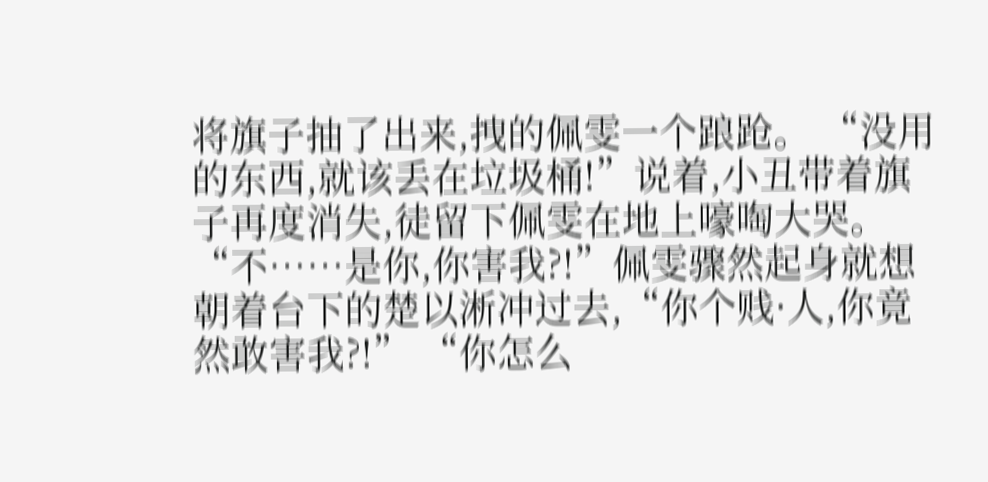将旗子抽了出来,拽的佩雯一个踉跄。 “没用的东西,就该丢在垃圾桶!”说着,小丑带着旗子再度消失,徒留下佩雯在地上嚎啕大哭。 “不……是你,你害我?!”佩雯骤然起身就想朝着台下的楚以淅冲过去,“你个贱·人,你竟然敢害我?!” “你怎么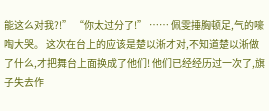能这么对我?!” “你太过分了!” …… 佩雯捶胸顿足,气的嚎啕大哭。 这次在台上的应该是楚以淅才对,不知道楚以淅做了什么,才把舞台上面换成了他们! 他们已经经历过一次了,旗子失去作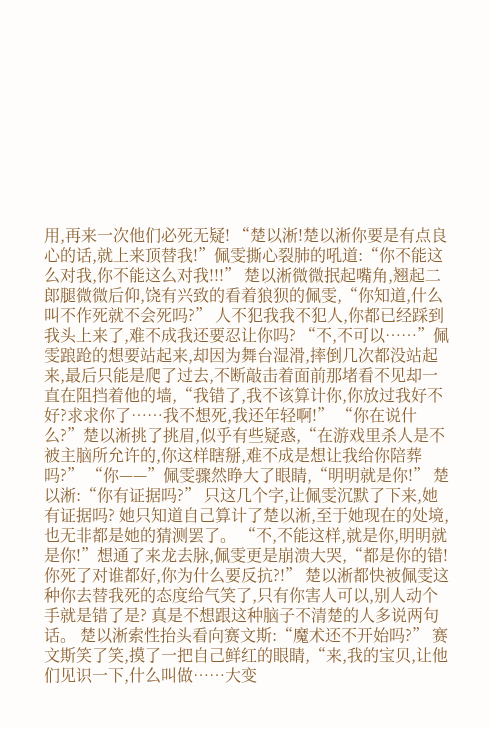用,再来一次他们必死无疑! “楚以淅!楚以淅你要是有点良心的话,就上来顶替我!”佩雯撕心裂肺的吼道:“你不能这么对我,你不能这么对我!!!” 楚以淅微微抿起嘴角,翘起二郎腿微微后仰,饶有兴致的看着狼狈的佩雯,“你知道,什么叫不作死就不会死吗?” 人不犯我我不犯人,你都已经踩到我头上来了,难不成我还要忍让你吗? “不,不可以……”佩雯踉跄的想要站起来,却因为舞台湿滑,摔倒几次都没站起来,最后只能是爬了过去,不断敲击着面前那堵看不见却一直在阻挡着他的墙,“我错了,我不该算计你,你放过我好不好?求求你了……我不想死,我还年轻啊!” “你在说什么?”楚以淅挑了挑眉,似乎有些疑惑,“在游戏里杀人是不被主脑所允许的,你这样瞎掰,难不成是想让我给你陪葬吗?” “你——”佩雯骤然睁大了眼睛,“明明就是你!” 楚以淅:“你有证据吗?” 只这几个字,让佩雯沉默了下来,她有证据吗? 她只知道自己算计了楚以淅,至于她现在的处境,也无非都是她的猜测罢了。 “不,不能这样,就是你,明明就是你!”想通了来龙去脉,佩雯更是崩溃大哭,“都是你的错!你死了对谁都好,你为什么要反抗?!” 楚以淅都快被佩雯这种你去替我死的态度给气笑了,只有你害人可以,别人动个手就是错了是? 真是不想跟这种脑子不清楚的人多说两句话。 楚以淅索性抬头看向赛文斯:“魔术还不开始吗?” 赛文斯笑了笑,摸了一把自己鲜红的眼睛,“来,我的宝贝,让他们见识一下,什么叫做……大变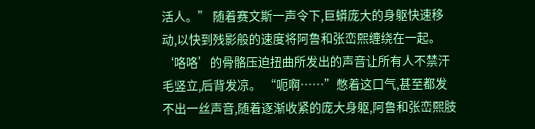活人。” 随着赛文斯一声令下,巨蟒庞大的身躯快速移动,以快到残影般的速度将阿鲁和张峦熙缠绕在一起。 ‘咯咯’的骨骼压迫扭曲所发出的声音让所有人不禁汗毛竖立,后背发凉。 “呃啊……”憋着这口气,甚至都发不出一丝声音,随着逐渐收紧的庞大身躯,阿鲁和张峦熙肢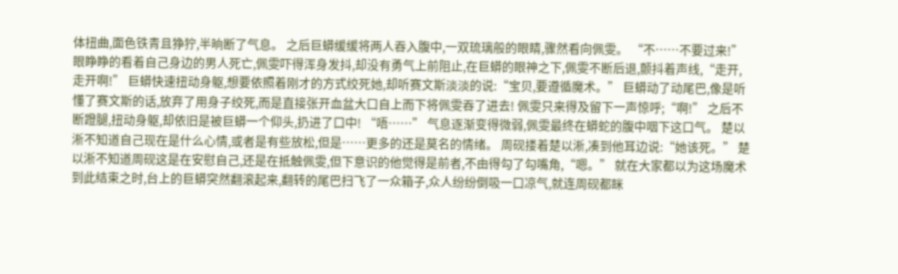体扭曲,面色铁青且狰狞,半晌断了气息。 之后巨蟒缓缓将两人吞入腹中,一双琉璃般的眼睛,骤然看向佩雯。 “不……不要过来!”眼睁睁的看着自己身边的男人死亡,佩雯吓得浑身发抖,却没有勇气上前阻止,在巨蟒的眼神之下,佩雯不断后退,颤抖着声线,“走开,走开啊!” 巨蟒快速扭动身躯,想要依照着刚才的方式绞死她,却听赛文斯淡淡的说:“宝贝,要遵循魔术。” 巨蟒动了动尾巴,像是听懂了赛文斯的话,放弃了用身子绞死,而是直接张开血盆大口自上而下将佩雯吞了进去! 佩雯只来得及留下一声惊呼;“啊!” 之后不断蹬腿,扭动身躯,却依旧是被巨蟒一个仰头,扔进了口中! “唔……” 气息逐渐变得微弱,佩雯最终在蟒蛇的腹中咽下这口气。 楚以淅不知道自己现在是什么心情,或者是有些放松,但是……更多的还是莫名的情绪。 周砚搂着楚以淅,凑到他耳边说:“她该死。” 楚以淅不知道周砚这是在安慰自己,还是在抵触佩雯,但下意识的他觉得是前者,不由得勾了勾嘴角,“嗯。” 就在大家都以为这场魔术到此结束之时,台上的巨蟒突然翻滚起来,翻转的尾巴扫飞了一众箱子,众人纷纷倒吸一口凉气,就连周砚都眯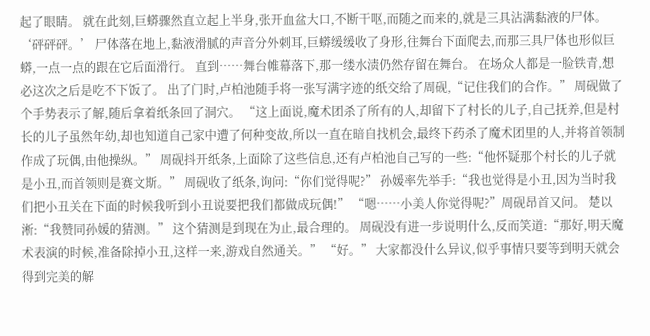起了眼睛。 就在此刻,巨蟒骤然直立起上半身,张开血盆大口,不断干呕,而随之而来的,就是三具沾满黏液的尸体。 ‘砰砰砰。’ 尸体落在地上,黏液滑腻的声音分外刺耳,巨蟒缓缓收了身形,往舞台下面爬去,而那三具尸体也形似巨蟒,一点一点的跟在它后面滑行。 直到……舞台帷幕落下,那一缕水渍仍然存留在舞台。 在场众人都是一脸铁青,想必这次之后是吃不下饭了。 出了门时,卢柏池随手将一张写满字迹的纸交给了周砚,“记住我们的合作。” 周砚做了个手势表示了解,随后拿着纸条回了洞穴。 “这上面说,魔术团杀了所有的人,却留下了村长的儿子,自己抚养,但是村长的儿子虽然年幼,却也知道自己家中遭了何种变故,所以一直在暗自找机会,最终下药杀了魔术团里的人,并将首领制作成了玩偶,由他操纵。” 周砚抖开纸条,上面除了这些信息,还有卢柏池自己写的一些:“他怀疑那个村长的儿子就是小丑,而首领则是赛文斯。” 周砚收了纸条,询问:“你们觉得呢?” 孙媛率先举手:“我也觉得是小丑,因为当时我们把小丑关在下面的时候我听到小丑说要把我们都做成玩偶!” “嗯……小美人你觉得呢?”周砚昂首又问。 楚以淅:“我赞同孙媛的猜测。” 这个猜测是到现在为止,最合理的。 周砚没有进一步说明什么,反而笑道:“那好,明天魔术表演的时候,准备除掉小丑,这样一来,游戏自然通关。” “好。” 大家都没什么异议,似乎事情只要等到明天就会得到完美的解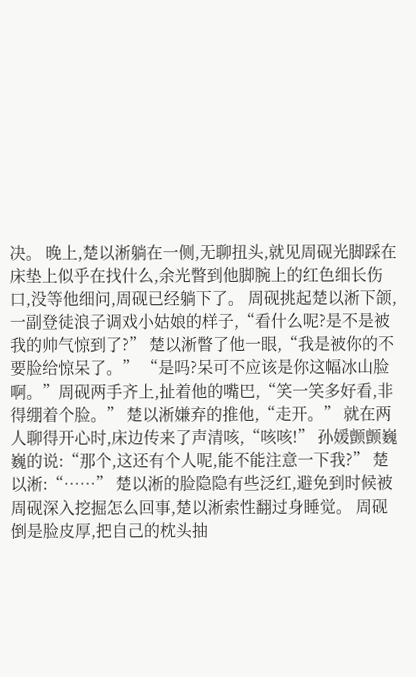决。 晚上,楚以淅躺在一侧,无聊扭头,就见周砚光脚踩在床垫上似乎在找什么,余光瞥到他脚腕上的红色细长伤口,没等他细问,周砚已经躺下了。 周砚挑起楚以淅下颌,一副登徒浪子调戏小姑娘的样子,“看什么呢?是不是被我的帅气惊到了?” 楚以淅瞥了他一眼,“我是被你的不要脸给惊呆了。” “是吗?呆可不应该是你这幅冰山脸啊。”周砚两手齐上,扯着他的嘴巴,“笑一笑多好看,非得绷着个脸。” 楚以淅嫌弃的推他,“走开。” 就在两人聊得开心时,床边传来了声清咳,“咳咳!” 孙媛颤颤巍巍的说:“那个,这还有个人呢,能不能注意一下我?” 楚以淅:“……” 楚以淅的脸隐隐有些泛红,避免到时候被周砚深入挖掘怎么回事,楚以淅索性翻过身睡觉。 周砚倒是脸皮厚,把自己的枕头抽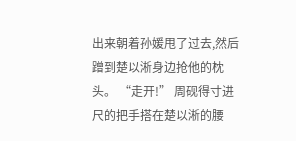出来朝着孙媛甩了过去,然后蹭到楚以淅身边抢他的枕头。 “走开!” 周砚得寸进尺的把手搭在楚以淅的腰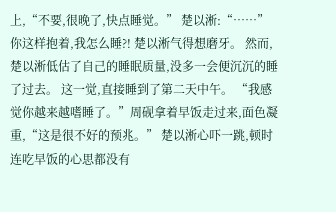上,“不要,很晚了,快点睡觉。” 楚以淅:“……” 你这样抱着,我怎么睡?! 楚以淅气得想磨牙。 然而,楚以淅低估了自己的睡眠质量,没多一会便沉沉的睡了过去。 这一觉,直接睡到了第二天中午。 “我感觉你越来越嗜睡了。”周砚拿着早饭走过来,面色凝重,“这是很不好的预兆。” 楚以淅心吓一跳,顿时连吃早饭的心思都没有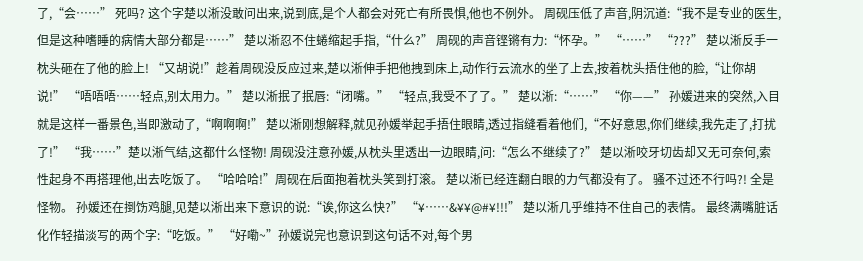了,“会……” 死吗? 这个字楚以淅没敢问出来,说到底,是个人都会对死亡有所畏惧,他也不例外。 周砚压低了声音,阴沉道:“我不是专业的医生,但是这种嗜睡的病情大部分都是……” 楚以淅忍不住蜷缩起手指,“什么?” 周砚的声音铿锵有力:“怀孕。” “……” “???” 楚以淅反手一枕头砸在了他的脸上! “又胡说!”趁着周砚没反应过来,楚以淅伸手把他拽到床上,动作行云流水的坐了上去,按着枕头捂住他的脸,“让你胡说!” “唔唔唔……轻点,别太用力。” 楚以淅抿了抿唇:“闭嘴。” “轻点,我受不了了。” 楚以淅:“……” “你——” 孙媛进来的突然,入目就是这样一番景色,当即激动了,“啊啊啊!” 楚以淅刚想解释,就见孙媛举起手捂住眼睛,透过指缝看着他们,“不好意思,你们继续,我先走了,打扰了!” “我……”楚以淅气结,这都什么怪物! 周砚没注意孙媛,从枕头里透出一边眼睛,问:“怎么不继续了?” 楚以淅咬牙切齿却又无可奈何,索性起身不再搭理他,出去吃饭了。 “哈哈哈!”周砚在后面抱着枕头笑到打滚。 楚以淅已经连翻白眼的力气都没有了。 骚不过还不行吗?! 全是怪物。 孙媛还在捯饬鸡腿,见楚以淅出来下意识的说:“诶,你这么快?” “¥……&¥¥@#¥!!!” 楚以淅几乎维持不住自己的表情。 最终满嘴脏话化作轻描淡写的两个字:“吃饭。” “好嘞~”孙媛说完也意识到这句话不对,每个男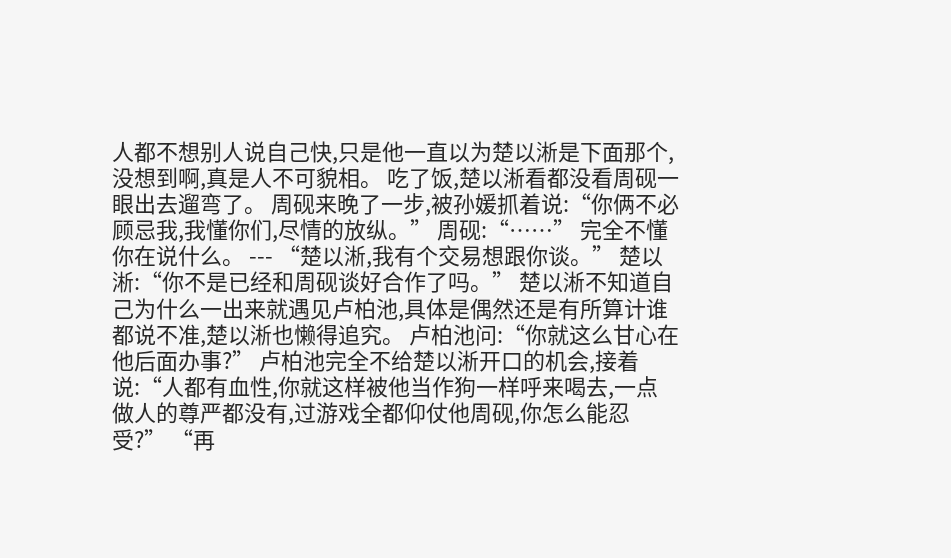人都不想别人说自己快,只是他一直以为楚以淅是下面那个,没想到啊,真是人不可貌相。 吃了饭,楚以淅看都没看周砚一眼出去遛弯了。 周砚来晚了一步,被孙媛抓着说:“你俩不必顾忌我,我懂你们,尽情的放纵。” 周砚:“……” 完全不懂你在说什么。 --- “楚以淅,我有个交易想跟你谈。” 楚以淅:“你不是已经和周砚谈好合作了吗。” 楚以淅不知道自己为什么一出来就遇见卢柏池,具体是偶然还是有所算计谁都说不准,楚以淅也懒得追究。 卢柏池问:“你就这么甘心在他后面办事?” 卢柏池完全不给楚以淅开口的机会,接着说:“人都有血性,你就这样被他当作狗一样呼来喝去,一点做人的尊严都没有,过游戏全都仰仗他周砚,你怎么能忍受?” “再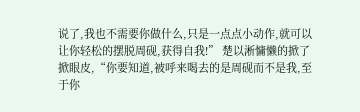说了,我也不需要你做什么,只是一点点小动作,就可以让你轻松的摆脱周砚,获得自我!” 楚以淅慵懒的掀了掀眼皮,“你要知道,被呼来喝去的是周砚而不是我,至于你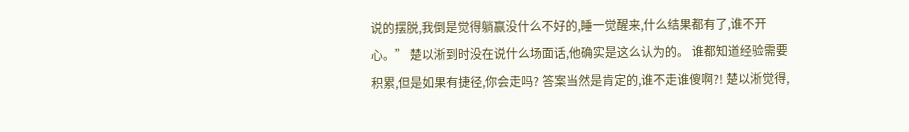说的摆脱,我倒是觉得躺赢没什么不好的,睡一觉醒来,什么结果都有了,谁不开心。” 楚以淅到时没在说什么场面话,他确实是这么认为的。 谁都知道经验需要积累,但是如果有捷径,你会走吗? 答案当然是肯定的,谁不走谁傻啊?! 楚以淅觉得,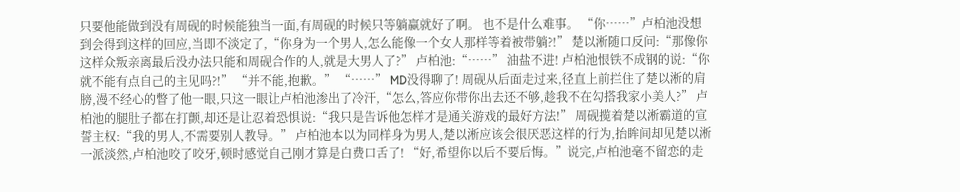只要他能做到没有周砚的时候能独当一面,有周砚的时候只等躺赢就好了啊。 也不是什么难事。 “你……”卢柏池没想到会得到这样的回应,当即不淡定了,“你身为一个男人,怎么能像一个女人那样等着被带躺?!” 楚以淅随口反问:“那像你这样众叛亲离最后没办法只能和周砚合作的人,就是大男人了?” 卢柏池:“……” 油盐不进! 卢柏池恨铁不成钢的说:“你就不能有点自己的主见吗?!” “并不能,抱歉。” “……” MD没得聊了! 周砚从后面走过来,径直上前拦住了楚以淅的肩膀,漫不经心的瞥了他一眼,只这一眼让卢柏池渗出了冷汗,“怎么,答应你带你出去还不够,趁我不在勾搭我家小美人?” 卢柏池的腿肚子都在打颤,却还是让忍着恐惧说:“我只是告诉他怎样才是通关游戏的最好方法!” 周砚揽着楚以淅霸道的宣誓主权:“我的男人,不需要别人教导。” 卢柏池本以为同样身为男人,楚以淅应该会很厌恶这样的行为,抬眸间却见楚以淅一派淡然,卢柏池咬了咬牙,顿时感觉自己刚才算是白费口舌了! “好,希望你以后不要后悔。”说完,卢柏池毫不留恋的走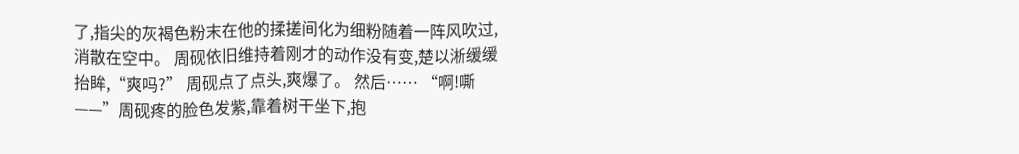了,指尖的灰褐色粉末在他的揉搓间化为细粉随着一阵风吹过,消散在空中。 周砚依旧维持着刚才的动作没有变,楚以淅缓缓抬眸,“爽吗?” 周砚点了点头,爽爆了。 然后…… “啊!嘶——”周砚疼的脸色发紫,靠着树干坐下,抱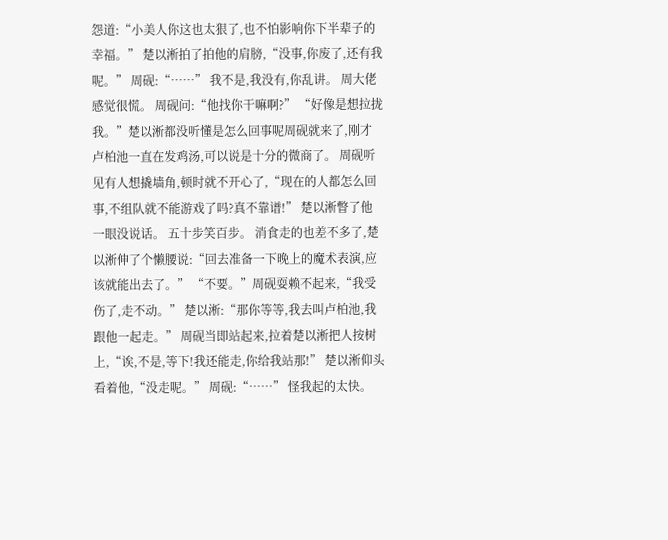怨道:“小美人你这也太狠了,也不怕影响你下半辈子的幸福。” 楚以淅拍了拍他的肩膀,“没事,你废了,还有我呢。” 周砚:“……” 我不是,我没有,你乱讲。 周大佬感觉很慌。 周砚问:“他找你干嘛啊?” “好像是想拉拢我。”楚以淅都没听懂是怎么回事呢周砚就来了,刚才卢柏池一直在发鸡汤,可以说是十分的微商了。 周砚听见有人想撬墙角,顿时就不开心了,“现在的人都怎么回事,不组队就不能游戏了吗?真不靠谱!” 楚以淅瞥了他一眼没说话。 五十步笑百步。 消食走的也差不多了,楚以淅伸了个懒腰说:“回去准备一下晚上的魔术表演,应该就能出去了。” “不要。”周砚耍赖不起来,“我受伤了,走不动。” 楚以淅:“那你等等,我去叫卢柏池,我跟他一起走。” 周砚当即站起来,拉着楚以淅把人按树上,“诶,不是,等下!我还能走,你给我站那!” 楚以淅仰头看着他,“没走呢。” 周砚:“……” 怪我起的太快。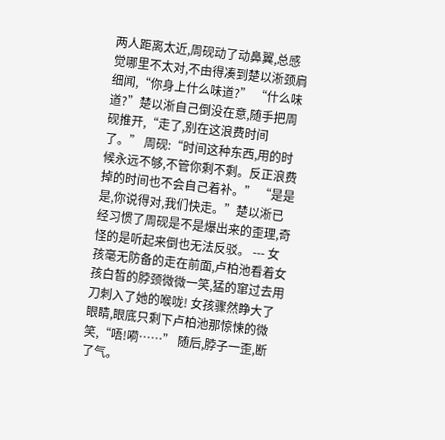两人距离太近,周砚动了动鼻翼,总感觉哪里不太对,不由得凑到楚以淅颈肩细闻,“你身上什么味道?” “什么味道?”楚以淅自己倒没在意,随手把周砚推开,“走了,别在这浪费时间了。” 周砚:“时间这种东西,用的时候永远不够,不管你剩不剩。反正浪费掉的时间也不会自己着补。” “是是是,你说得对,我们快走。”楚以淅已经习惯了周砚是不是爆出来的歪理,奇怪的是听起来倒也无法反驳。 --- 女孩毫无防备的走在前面,卢柏池看着女孩白皙的脖颈微微一笑,猛的窜过去用刀刺入了她的喉咙! 女孩骤然睁大了眼睛,眼底只剩下卢柏池那惊悚的微笑,“唔!嗬……” 随后,脖子一歪,断了气。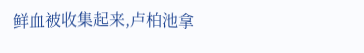鲜血被收集起来,卢柏池拿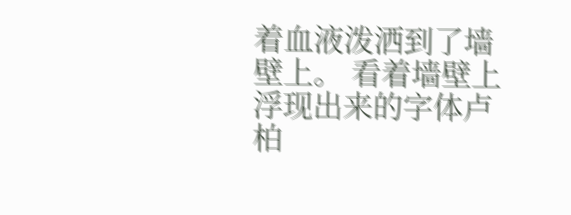着血液泼洒到了墙壁上。 看着墙壁上浮现出来的字体卢柏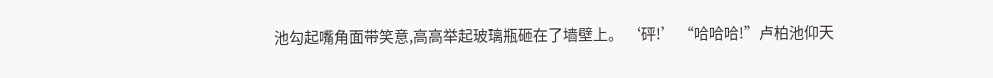池勾起嘴角面带笑意,高高举起玻璃瓶砸在了墙壁上。 ‘砰!’ “哈哈哈!”卢柏池仰天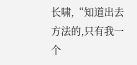长啸,“知道出去方法的,只有我一个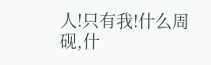人!只有我!什么周砚,什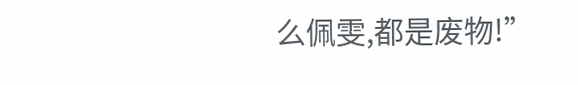么佩雯,都是废物!”